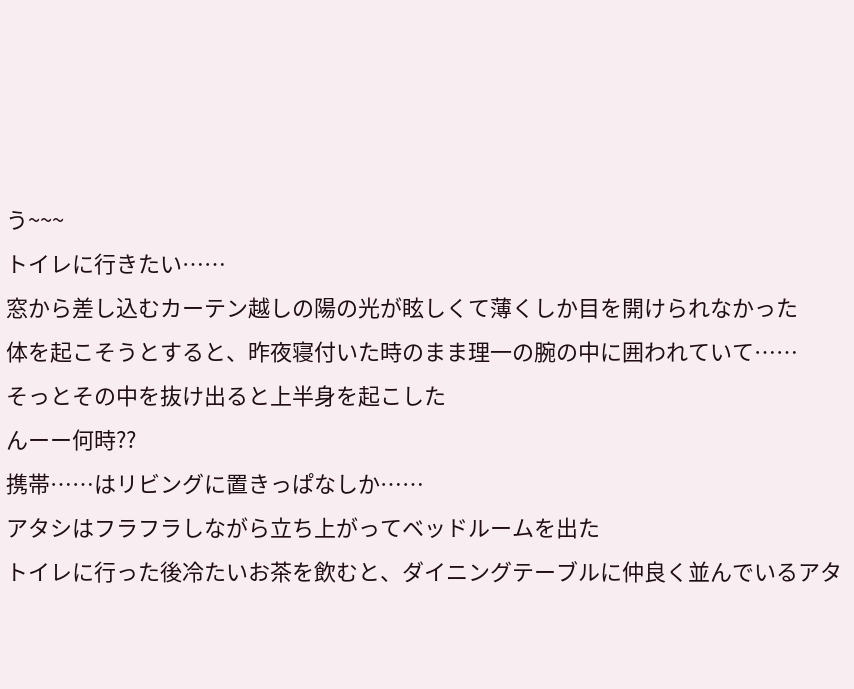う~~~
トイレに行きたい……
窓から差し込むカーテン越しの陽の光が眩しくて薄くしか目を開けられなかった
体を起こそうとすると、昨夜寝付いた時のまま理一の腕の中に囲われていて……
そっとその中を抜け出ると上半身を起こした
んーー何時??
携帯……はリビングに置きっぱなしか……
アタシはフラフラしながら立ち上がってベッドルームを出た
トイレに行った後冷たいお茶を飲むと、ダイニングテーブルに仲良く並んでいるアタ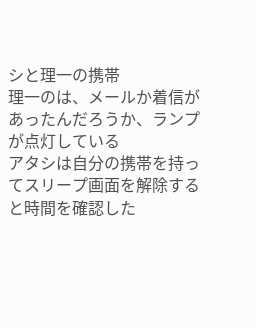シと理一の携帯
理一のは、メールか着信があったんだろうか、ランプが点灯している
アタシは自分の携帯を持ってスリープ画面を解除すると時間を確認した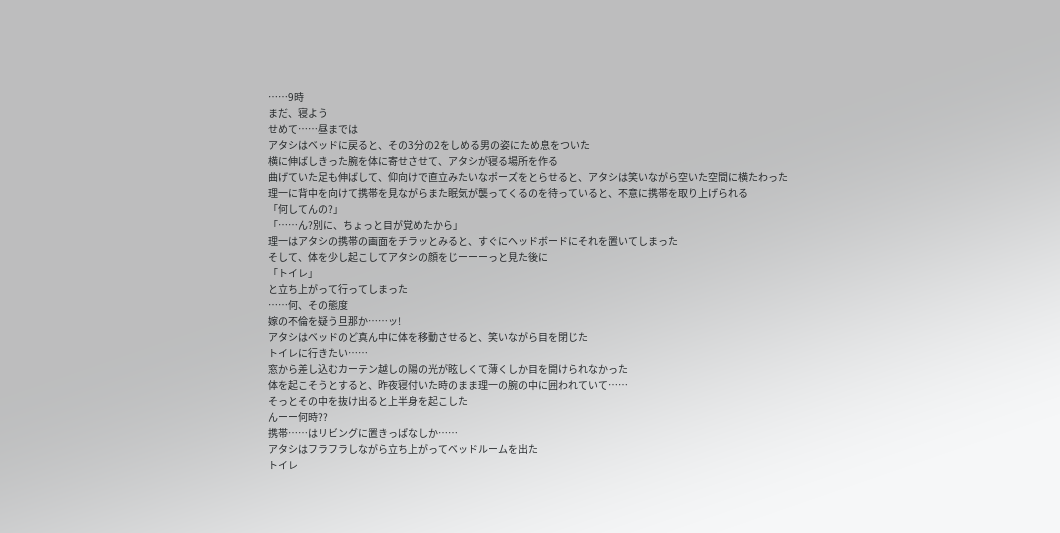……9時
まだ、寝よう
せめて……昼までは
アタシはベッドに戻ると、その3分の2をしめる男の姿にため息をついた
横に伸ばしきった腕を体に寄せさせて、アタシが寝る場所を作る
曲げていた足も伸ばして、仰向けで直立みたいなポーズをとらせると、アタシは笑いながら空いた空間に横たわった
理一に背中を向けて携帯を見ながらまた眠気が襲ってくるのを待っていると、不意に携帯を取り上げられる
「何してんの?」
「……ん?別に、ちょっと目が覚めたから」
理一はアタシの携帯の画面をチラッとみると、すぐにヘッドボードにそれを置いてしまった
そして、体を少し起こしてアタシの顔をじーーーっと見た後に
「トイレ」
と立ち上がって行ってしまった
……何、その態度
嫁の不倫を疑う旦那か……ッ!
アタシはベッドのど真ん中に体を移動させると、笑いながら目を閉じた
トイレに行きたい……
窓から差し込むカーテン越しの陽の光が眩しくて薄くしか目を開けられなかった
体を起こそうとすると、昨夜寝付いた時のまま理一の腕の中に囲われていて……
そっとその中を抜け出ると上半身を起こした
んーー何時??
携帯……はリビングに置きっぱなしか……
アタシはフラフラしながら立ち上がってベッドルームを出た
トイレ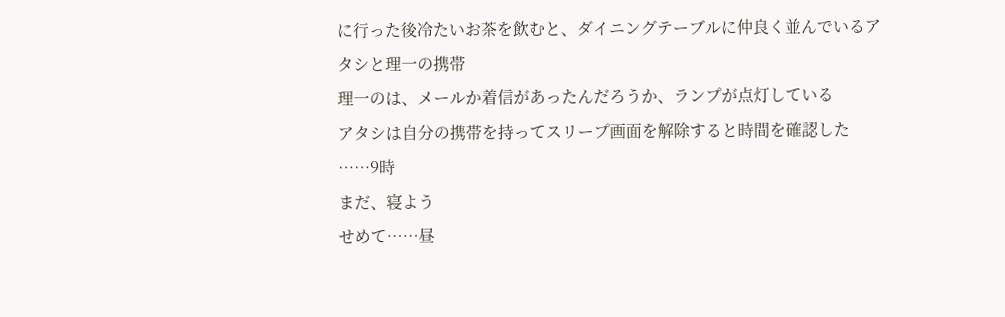に行った後冷たいお茶を飲むと、ダイニングテーブルに仲良く並んでいるアタシと理一の携帯
理一のは、メールか着信があったんだろうか、ランプが点灯している
アタシは自分の携帯を持ってスリープ画面を解除すると時間を確認した
……9時
まだ、寝よう
せめて……昼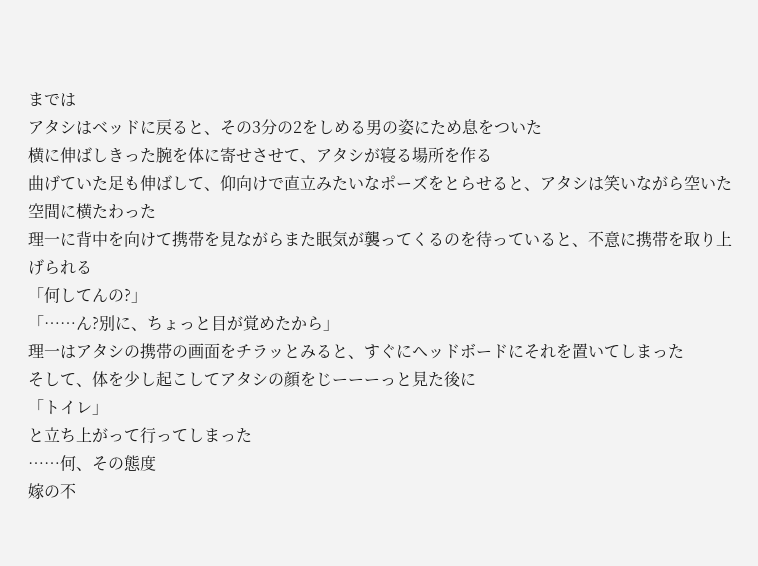までは
アタシはベッドに戻ると、その3分の2をしめる男の姿にため息をついた
横に伸ばしきった腕を体に寄せさせて、アタシが寝る場所を作る
曲げていた足も伸ばして、仰向けで直立みたいなポーズをとらせると、アタシは笑いながら空いた空間に横たわった
理一に背中を向けて携帯を見ながらまた眠気が襲ってくるのを待っていると、不意に携帯を取り上げられる
「何してんの?」
「……ん?別に、ちょっと目が覚めたから」
理一はアタシの携帯の画面をチラッとみると、すぐにヘッドボードにそれを置いてしまった
そして、体を少し起こしてアタシの顔をじーーーっと見た後に
「トイレ」
と立ち上がって行ってしまった
……何、その態度
嫁の不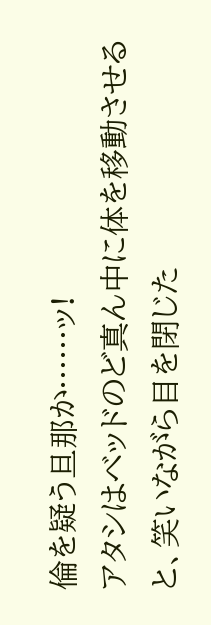倫を疑う旦那か……ッ!
アタシはベッドのど真ん中に体を移動させると、笑いながら目を閉じた